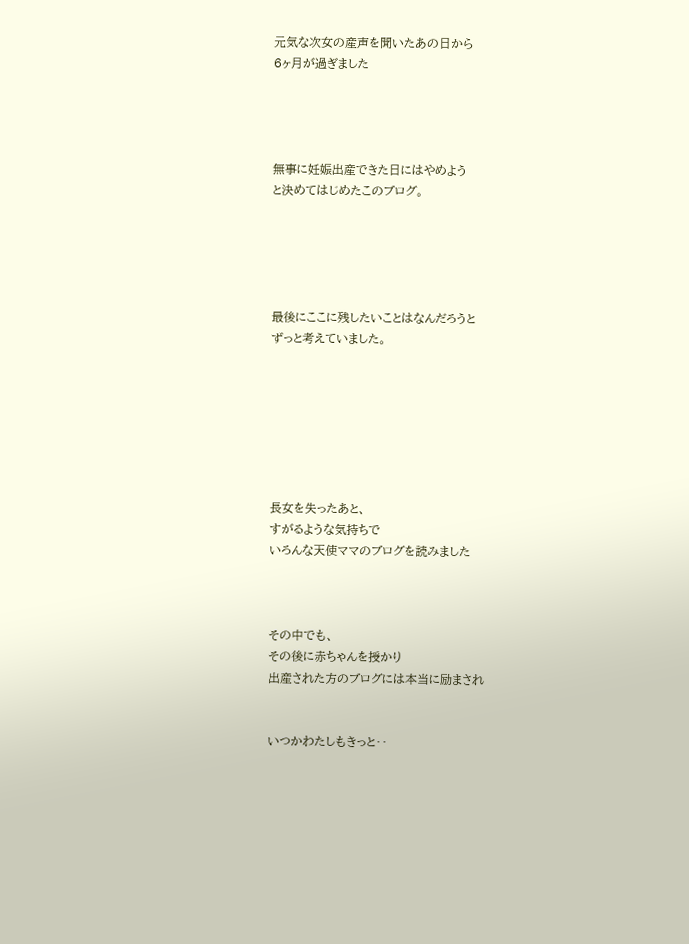元気な次女の産声を聞いたあの日から
6ヶ月が過ぎました




無事に妊娠出産できた日にはやめよう
と決めてはじめたこのブログ。





最後にここに残したいことはなんだろうと
ずっと考えていました。







長女を失ったあと、
すがるような気持ちで
いろんな天使ママのブログを読みました



その中でも、
その後に赤ちゃんを授かり
出産された方のブログには本当に励まされ


いつかわたしもきっと‥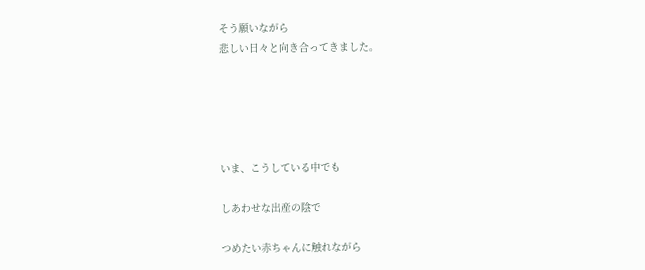そう願いながら
悲しい日々と向き合ってきました。





いま、こうしている中でも

しあわせな出産の陰で

つめたい赤ちゃんに触れながら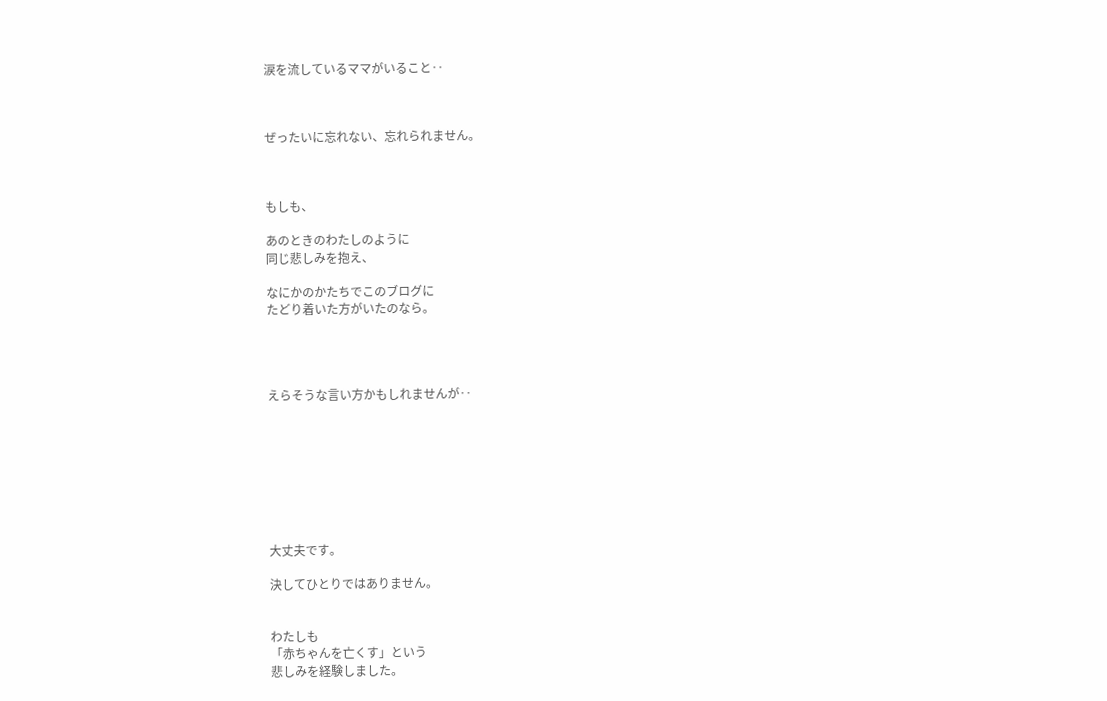涙を流しているママがいること‥



ぜったいに忘れない、忘れられません。



もしも、

あのときのわたしのように
同じ悲しみを抱え、

なにかのかたちでこのブログに
たどり着いた方がいたのなら。




えらそうな言い方かもしれませんが‥








大丈夫です。

決してひとりではありません。


わたしも
「赤ちゃんを亡くす」という
悲しみを経験しました。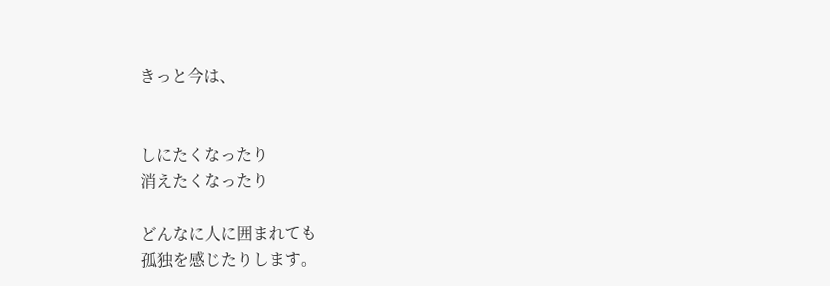きっと今は、


しにたくなったり
消えたくなったり

どんなに人に囲まれても
孤独を感じたりします。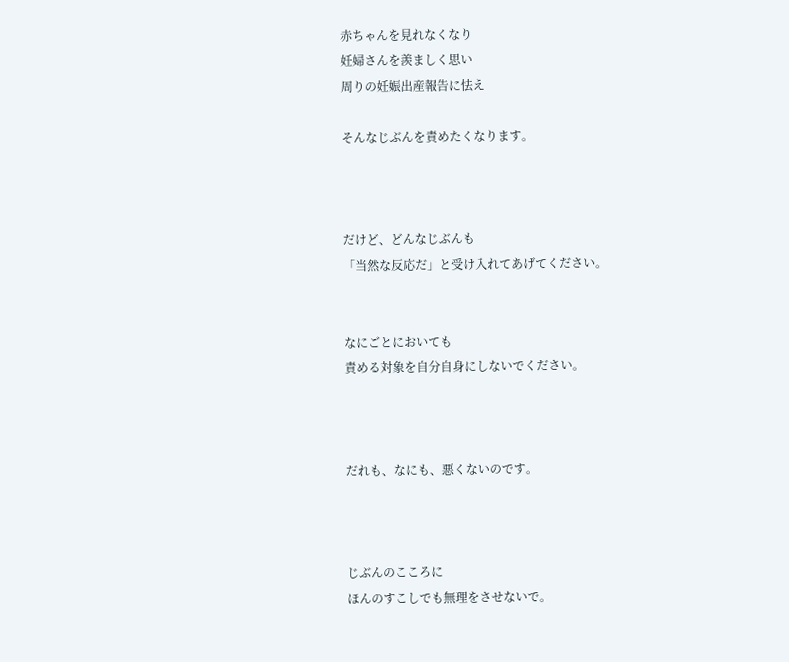赤ちゃんを見れなくなり
妊婦さんを羨ましく思い
周りの妊娠出産報告に怯え

そんなじぶんを責めたくなります。



だけど、どんなじぶんも
「当然な反応だ」と受け入れてあげてください。


なにごとにおいても
責める対象を自分自身にしないでください。



だれも、なにも、悪くないのです。



じぶんのこころに
ほんのすこしでも無理をさせないで。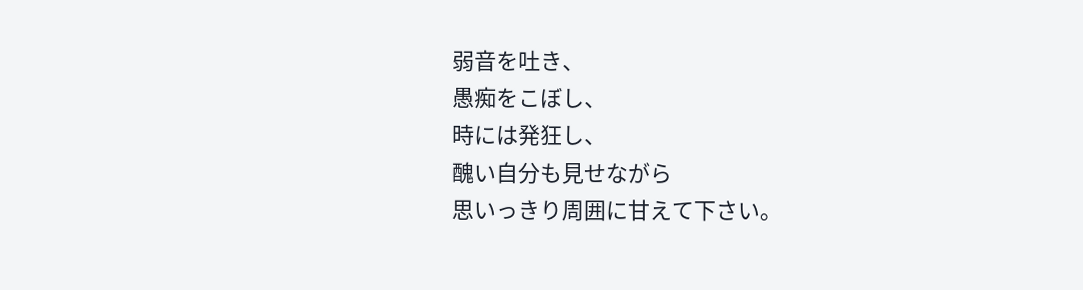弱音を吐き、
愚痴をこぼし、
時には発狂し、
醜い自分も見せながら
思いっきり周囲に甘えて下さい。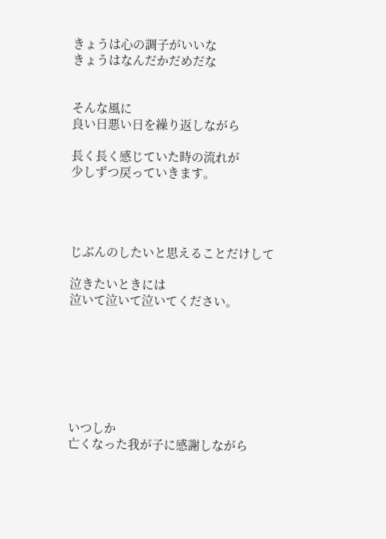きょうは心の調子がいいな
きょうはなんだかだめだな


そんな風に
良い日悪い日を繰り返しながら

長く長く感じていた時の流れが
少しずつ戻っていきます。




じぶんのしたいと思えることだけして

泣きたいときには
泣いて泣いて泣いてください。







いつしか
亡くなった我が子に感謝しながら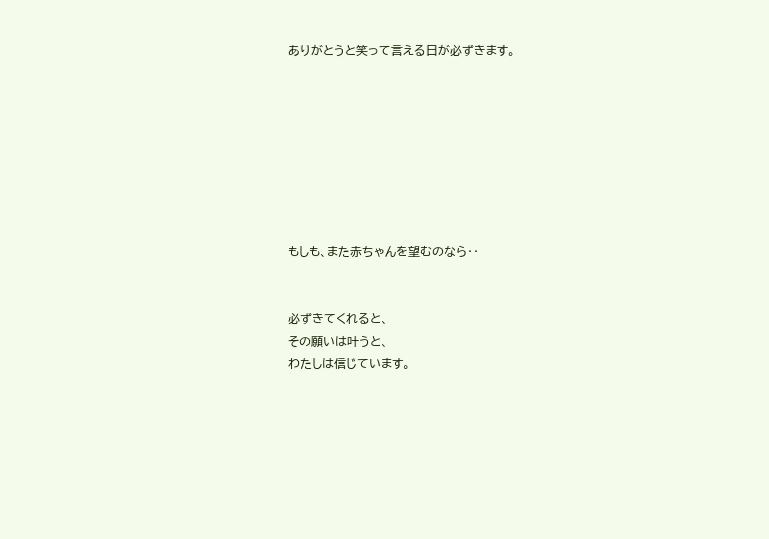ありがとうと笑って言える日が必ずきます。








もしも、また赤ちゃんを望むのなら‥


必ずきてくれると、
その願いは叶うと、
わたしは信じています。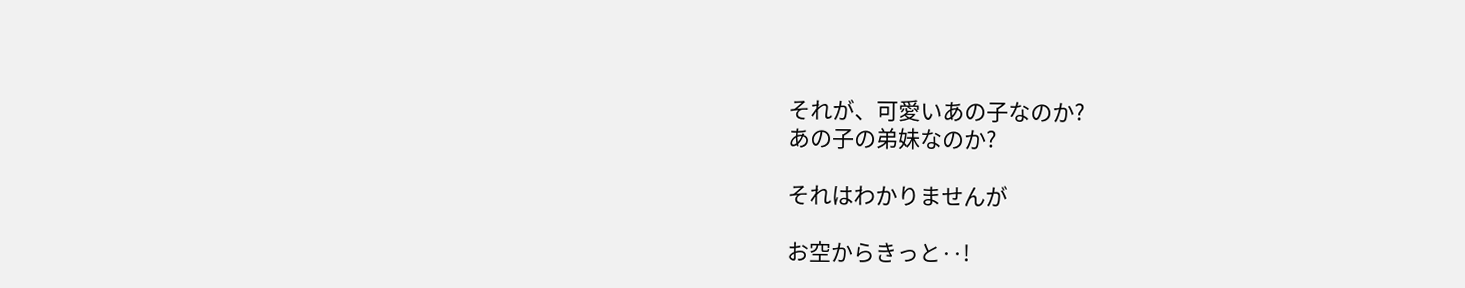それが、可愛いあの子なのか?
あの子の弟妹なのか?

それはわかりませんが

お空からきっと‥!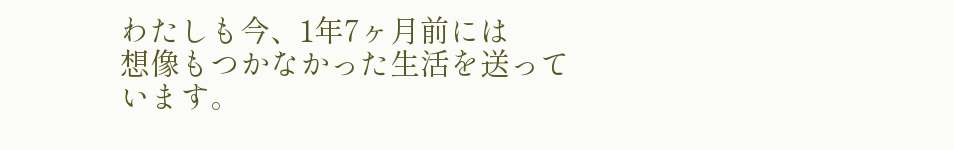わたしも今、1年7ヶ月前には
想像もつかなかった生活を送っています。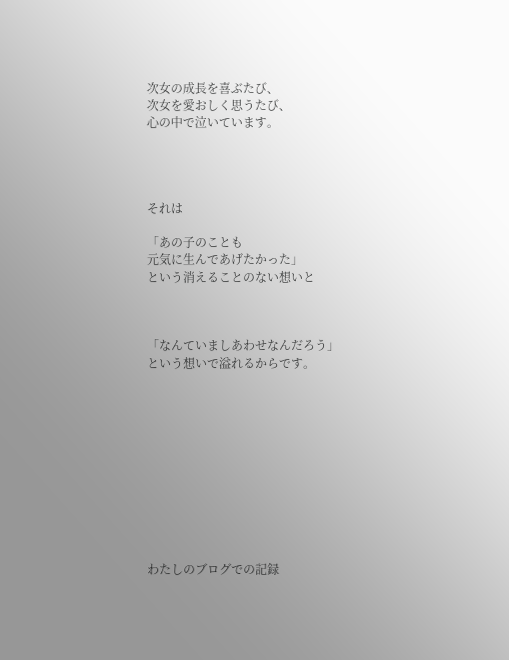次女の成長を喜ぶたび、
次女を愛おしく思うたび、
心の中で泣いています。




それは

「あの子のことも
元気に生んであげたかった」
という消えることのない想いと



「なんていましあわせなんだろう」
という想いで溢れるからです。











わたしのブログでの記録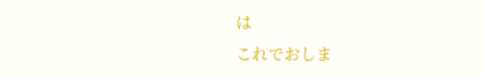は
これでおしま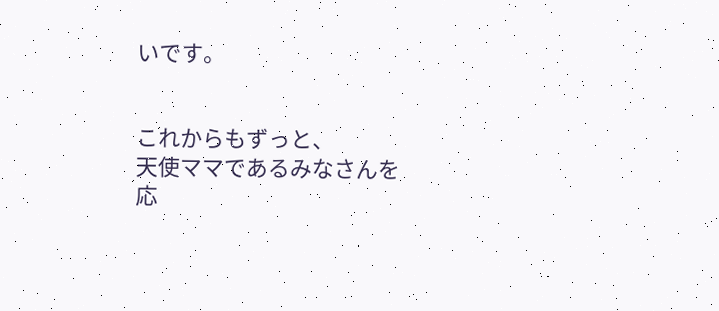いです。


これからもずっと、
天使ママであるみなさんを
応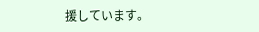援しています。